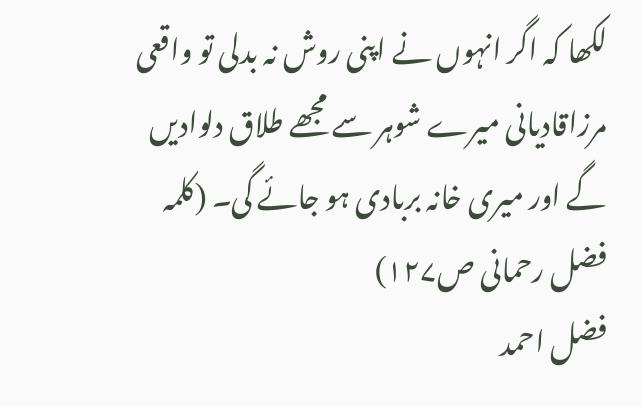لکھا کہ اگر انہوں نے اپنی روش نہ بدلی تو واقعی مرزاقادیانی میرے شوہر سے مجھے طلاق دلوادیں گے اور میری خانہ بربادی ہو جائے گی۔ (کلمہ فضل رحمانی ص۱۲۷)
فضل احمد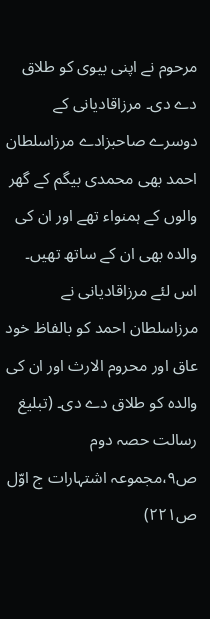مرحوم نے اپنی بیوی کو طلاق دے دی۔ مرزاقادیانی کے دوسرے صاحبزادے مرزاسلطان احمد بھی محمدی بیگم کے گھر والوں کے ہمنواء تھے اور ان کی والدہ بھی ان کے ساتھ تھیں۔ اس لئے مرزاقادیانی نے مرزاسلطان احمد کو بالفاظ خود عاق اور محروم الارث اور ان کی والدہ کو طلاق دے دی۔ (تبلیغ رسالت حصہ دوم ص۹،مجموعہ اشتہارات ج اوّل ص۲۲۱)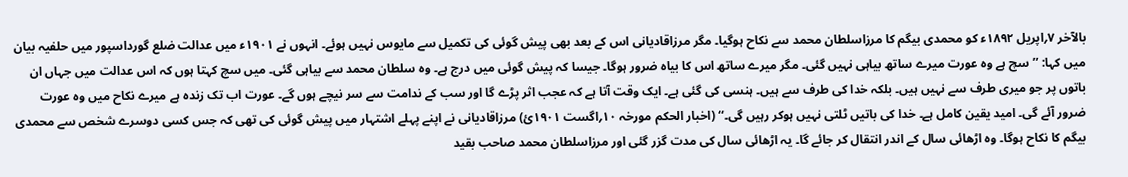بالآخر ۷؍اپریل ۱۸۹۲ء کو محمدی بیگم کا مرزاسلطان محمد سے نکاح ہوگیا۔ مگر مرزاقادیانی اس کے بعد بھی پیش گوئی کی تکمیل سے مایوس نہیں ہوئے۔ انہوں نے ۱۹۰۱ء میں عدالت ضلع گورداسپور میں حلفیہ بیان میں کہا: ’’سچ ہے وہ عورت میرے ساتھ بیاہی نہیں گئی۔ مگر میرے ساتھ اس کا بیاہ ضرور ہوگا۔ جیسا کہ پیش گوئی میں درج ہے۔ وہ سلطان محمد سے بیاہی گئی۔ میں سچ کہتا ہوں کہ اس عدالت میں جہاں ان باتوں پر جو میری طرف سے نہیں ہیں۔ بلکہ خدا کی طرف سے ہیں۔ ہنسی کی گئی ہے۔ ایک وقت آتا ہے کہ عجب اثر پڑے گا اور سب کے ندامت سے سر نیچے ہوں گے۔ عورت اب تک زندہ ہے میرے نکاح میں وہ عورت ضرور آئے گی۔ امید یقین کامل ہے۔ خدا کی باتیں ٹلتی نہیں ہوکر رہیں گی۔‘‘ (اخبار الحکم مورخہ ۱۰؍اگست ۱۹۰۱ئ) مرزاقادیانی نے اپنے پہلے اشتہار میں پیش گوئی کی تھی کہ جس کسی دوسرے شخص سے محمدی بیگم کا نکاح ہوگا۔ وہ اڑھائی سال کے اندر انتقال کر جائے گا۔ یہ اڑھائی سال کی مدت گزر گئی اور مرزاسلطان محمد صاحب بقید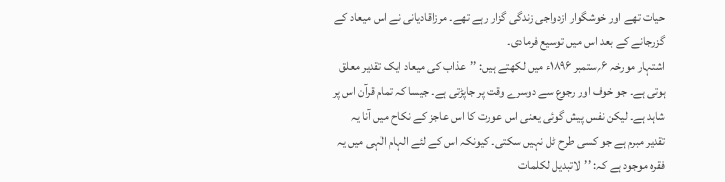حیات تھے اور خوشگوار ازدواجی زندگی گزار رہے تھے۔ مرزاقادیانی نے اس میعاد کے گزرجانے کے بعد اس میں توسیع فرمادی۔
اشتہار مورخہ ۶؍ستمبر ۱۸۹۶ء میں لکھتے ہیں: ’’عذاب کی میعاد ایک تقدیر معلق ہوتی ہے۔ جو خوف اور رجوع سے دوسرے وقت پر جاپڑتی ہے۔ جیسا کہ تمام قرآن اس پر شاہد ہے۔ لیکن نفس پیش گوئی یعنی اس عورت کا اس عاجز کے نکاح میں آنا یہ تقدیر مبرم ہے جو کسی طرح ٹل نہیں سکتی۔ کیونکہ اس کے لئے الہام الٰہی میں یہ فقرہ موجود ہے کہ: ’’لاتبدیل لکلمات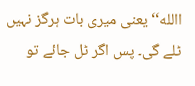االله‘‘ یعنی میری بات ہرگز نہیں ٹلے گی۔ پس اگر ٹل جائے تو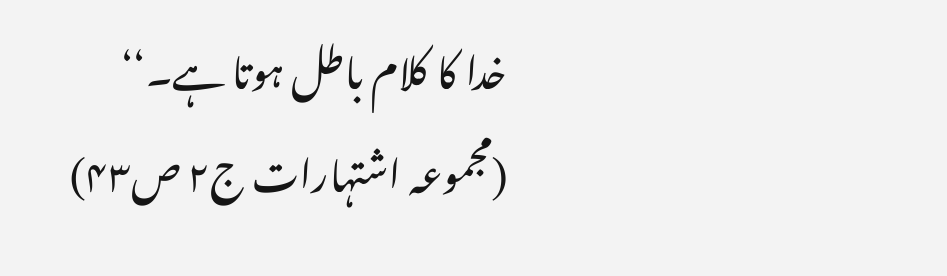خدا کا کلام باطل ہوتا ہے۔‘‘
(مجموعہ اشتہارات ج۲ ص۴۳)